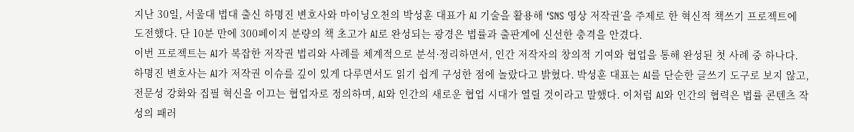지난 30일, 서울대 법대 출신 하명진 변호사와 마이닝오천의 박성훈 대표가 AI 기술을 활용해 ‘SNS 영상 저작권’을 주제로 한 혁신적 책쓰기 프로젝트에 도전했다. 단 10분 만에 300페이지 분량의 책 초고가 AI로 완성되는 광경은 법률과 출판계에 신선한 충격을 안겼다.
이번 프로젝트는 AI가 복잡한 저작권 법리와 사례를 체계적으로 분석·정리하면서, 인간 저작자의 창의적 기여와 협업을 통해 완성된 첫 사례 중 하나다. 하명진 변호사는 AI가 저작권 이슈를 깊이 있게 다루면서도 읽기 쉽게 구성한 점에 놀랐다고 밝혔다. 박성훈 대표는 AI를 단순한 글쓰기 도구로 보지 않고, 전문성 강화와 집필 혁신을 이끄는 협업자로 정의하며, AI와 인간의 새로운 협업 시대가 열릴 것이라고 말했다. 이처럼 AI와 인간의 협력은 법률 콘텐츠 작성의 패러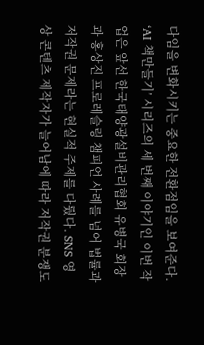다임을 변화시키는 중요한 전환점임을 보여준다.
‘AI 책만들기’ 시리즈의 세 번째 이야기인 이번 작업은 앞선 한국태양광설비관리협회 유병국 회장과 홍상진 프로레슬링 챔피언 사례를 넘어 법률과 저작권 문제라는 현실적 주제를 다뤘다. SNS 영상 콘텐츠 제작자가 늘어남에 따라 저작권 분쟁도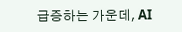급증하는 가운데, AI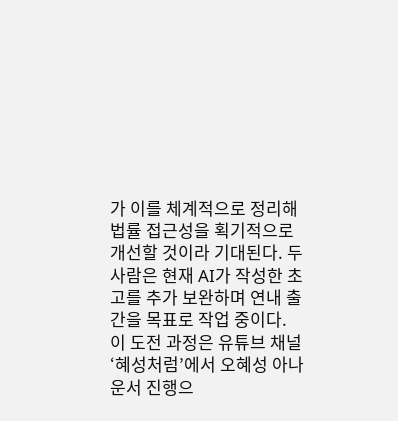가 이를 체계적으로 정리해 법률 접근성을 획기적으로 개선할 것이라 기대된다. 두 사람은 현재 AI가 작성한 초고를 추가 보완하며 연내 출간을 목표로 작업 중이다.
이 도전 과정은 유튜브 채널 ‘혜성처럼’에서 오혜성 아나운서 진행으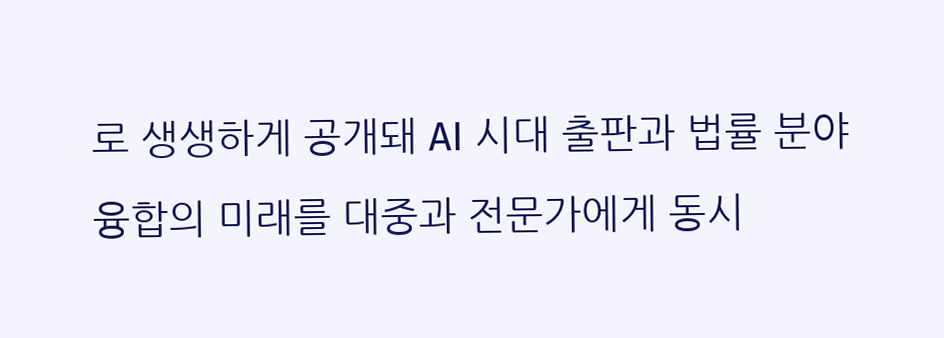로 생생하게 공개돼 AI 시대 출판과 법률 분야 융합의 미래를 대중과 전문가에게 동시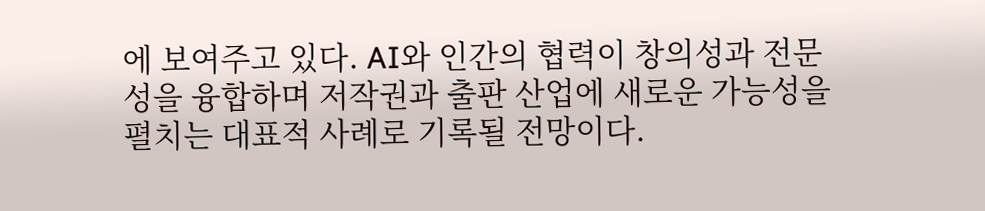에 보여주고 있다. AI와 인간의 협력이 창의성과 전문성을 융합하며 저작권과 출판 산업에 새로운 가능성을 펼치는 대표적 사례로 기록될 전망이다.